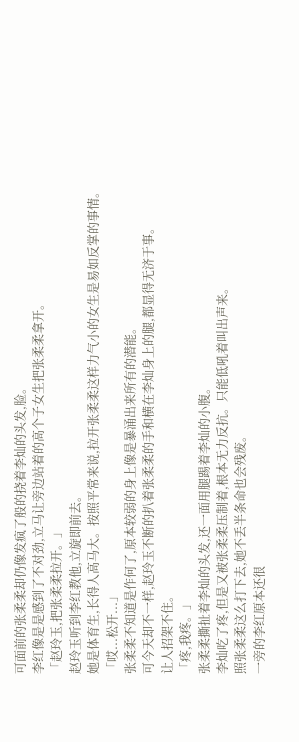可面前的张柔柔却仍像发疯了般的挠着李灿的头发,脸。
李红像是是感到了不对劲,立马让旁边站着的高个子女生把张柔柔拿开。
「赵玲玉,把张柔柔拉开。」
赵玲玉听到李红教他,立旋即前去。
她是体育生,长得人高马大。按照平常来说,拉开张柔柔这样力气小的女生是易如反掌的事情。
「哎...松开...」
张柔柔不知道是作何了,原本较弱的身上像是暴涌出来所有的潜能。
可今天却不一样,赵玲玉不断的扒着张柔柔的手和横在李灿身上的腿,都显得无济于事。
让人招架不住。
「疼,我疼。」
张柔柔撕扯着李灿的头发,还一面用腿踢着李灿的小腹。
李灿吃了疼,但是又被张柔柔压制着,根本无力反抗。只能低吼着叫出声来。
照张柔柔这么打下去,她不丢半条命也会残废。
一旁的李红原本还很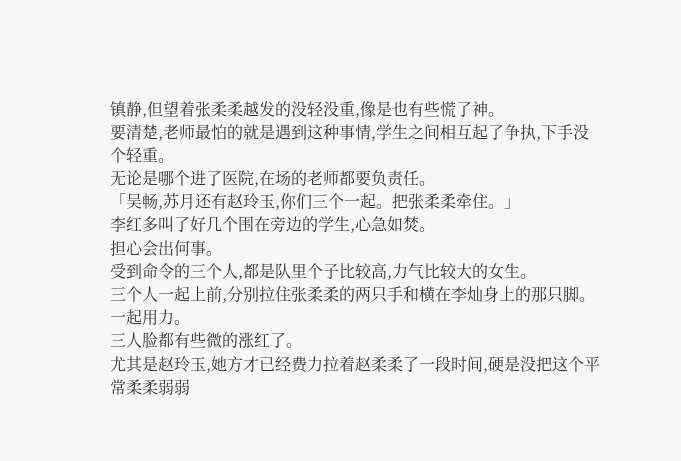镇静,但望着张柔柔越发的没轻没重,像是也有些慌了神。
要清楚,老师最怕的就是遇到这种事情,学生之间相互起了争执,下手没个轻重。
无论是哪个进了医院,在场的老师都要负责任。
「吴畅,苏月还有赵玲玉,你们三个一起。把张柔柔牵住。」
李红多叫了好几个围在旁边的学生,心急如焚。
担心会出何事。
受到命令的三个人,都是队里个子比较高,力气比较大的女生。
三个人一起上前,分别拉住张柔柔的两只手和横在李灿身上的那只脚。
一起用力。
三人脸都有些微的涨红了。
尤其是赵玲玉,她方才已经费力拉着赵柔柔了一段时间,硬是没把这个平常柔柔弱弱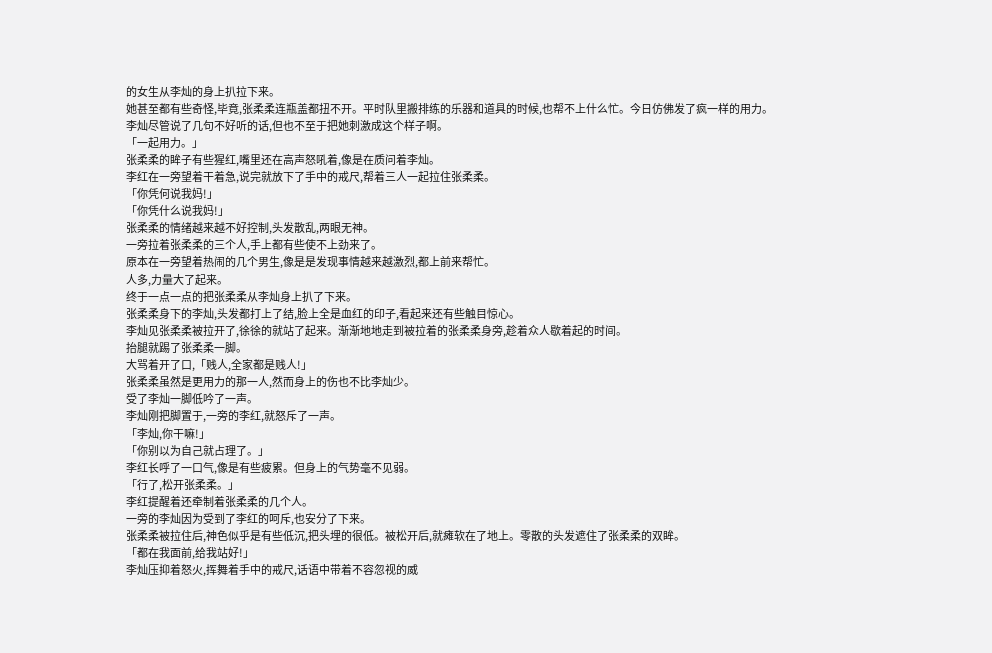的女生从李灿的身上扒拉下来。
她甚至都有些奇怪,毕竟,张柔柔连瓶盖都扭不开。平时队里搬排练的乐器和道具的时候,也帮不上什么忙。今日仿佛发了疯一样的用力。
李灿尽管说了几句不好听的话,但也不至于把她刺激成这个样子啊。
「一起用力。」
张柔柔的眸子有些猩红,嘴里还在高声怒吼着,像是在质问着李灿。
李红在一旁望着干着急,说完就放下了手中的戒尺,帮着三人一起拉住张柔柔。
「你凭何说我妈!」
「你凭什么说我妈!」
张柔柔的情绪越来越不好控制,头发散乱,两眼无神。
一旁拉着张柔柔的三个人,手上都有些使不上劲来了。
原本在一旁望着热闹的几个男生,像是是发现事情越来越激烈,都上前来帮忙。
人多,力量大了起来。
终于一点一点的把张柔柔从李灿身上扒了下来。
张柔柔身下的李灿,头发都打上了结,脸上全是血红的印子,看起来还有些触目惊心。
李灿见张柔柔被拉开了,徐徐的就站了起来。渐渐地地走到被拉着的张柔柔身旁,趁着众人歇着起的时间。
抬腿就踢了张柔柔一脚。
大骂着开了口,「贱人,全家都是贱人!」
张柔柔虽然是更用力的那一人,然而身上的伤也不比李灿少。
受了李灿一脚低吟了一声。
李灿刚把脚置于,一旁的李红,就怒斥了一声。
「李灿,你干嘛!」
「你别以为自己就占理了。」
李红长呼了一口气,像是有些疲累。但身上的气势毫不见弱。
「行了,松开张柔柔。」
李红提醒着还牵制着张柔柔的几个人。
一旁的李灿因为受到了李红的呵斥,也安分了下来。
张柔柔被拉住后,神色似乎是有些低沉,把头埋的很低。被松开后,就瘫软在了地上。零散的头发遮住了张柔柔的双眸。
「都在我面前,给我站好!」
李灿压抑着怒火,挥舞着手中的戒尺,话语中带着不容忽视的威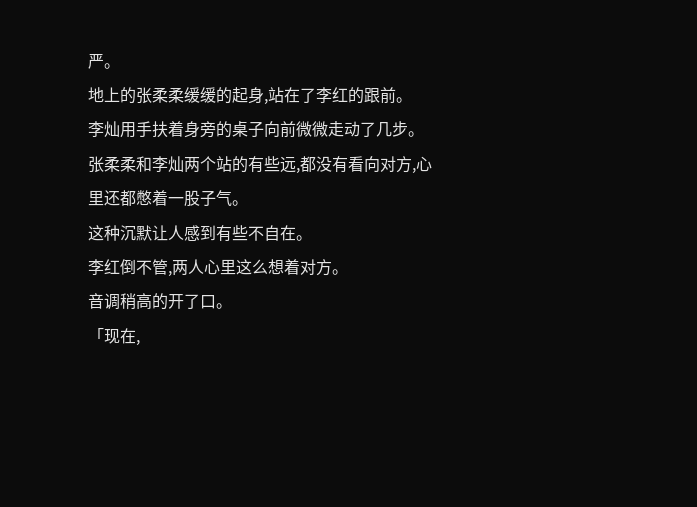严。
地上的张柔柔缓缓的起身,站在了李红的跟前。
李灿用手扶着身旁的桌子向前微微走动了几步。
张柔柔和李灿两个站的有些远,都没有看向对方,心里还都憋着一股子气。
这种沉默让人感到有些不自在。
李红倒不管,两人心里这么想着对方。
音调稍高的开了口。
「现在,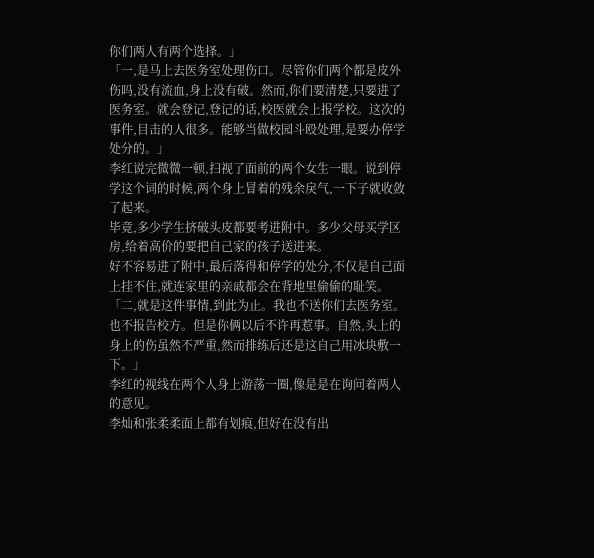你们两人有两个选择。」
「一,是马上去医务室处理伤口。尽管你们两个都是皮外伤吗,没有流血,身上没有破。然而,你们要清楚,只要进了医务室。就会登记,登记的话,校医就会上报学校。这次的事件,目击的人很多。能够当做校园斗殴处理,是要办停学处分的。」
李红说完微微一顿,扫视了面前的两个女生一眼。说到停学这个词的时候,两个身上冒着的残余戾气,一下子就收敛了起来。
毕竟,多少学生挤破头皮都要考进附中。多少父母买学区房,给着高价的要把自己家的孩子送进来。
好不容易进了附中,最后落得和停学的处分,不仅是自己面上挂不住,就连家里的亲戚都会在背地里偷偷的耻笑。
「二,就是这件事情,到此为止。我也不送你们去医务室。也不报告校方。但是你俩以后不许再惹事。自然,头上的身上的伤虽然不严重,然而排练后还是这自己用冰块敷一下。」
李红的视线在两个人身上游荡一圈,像是是在询问着两人的意见。
李灿和张柔柔面上都有划痕,但好在没有出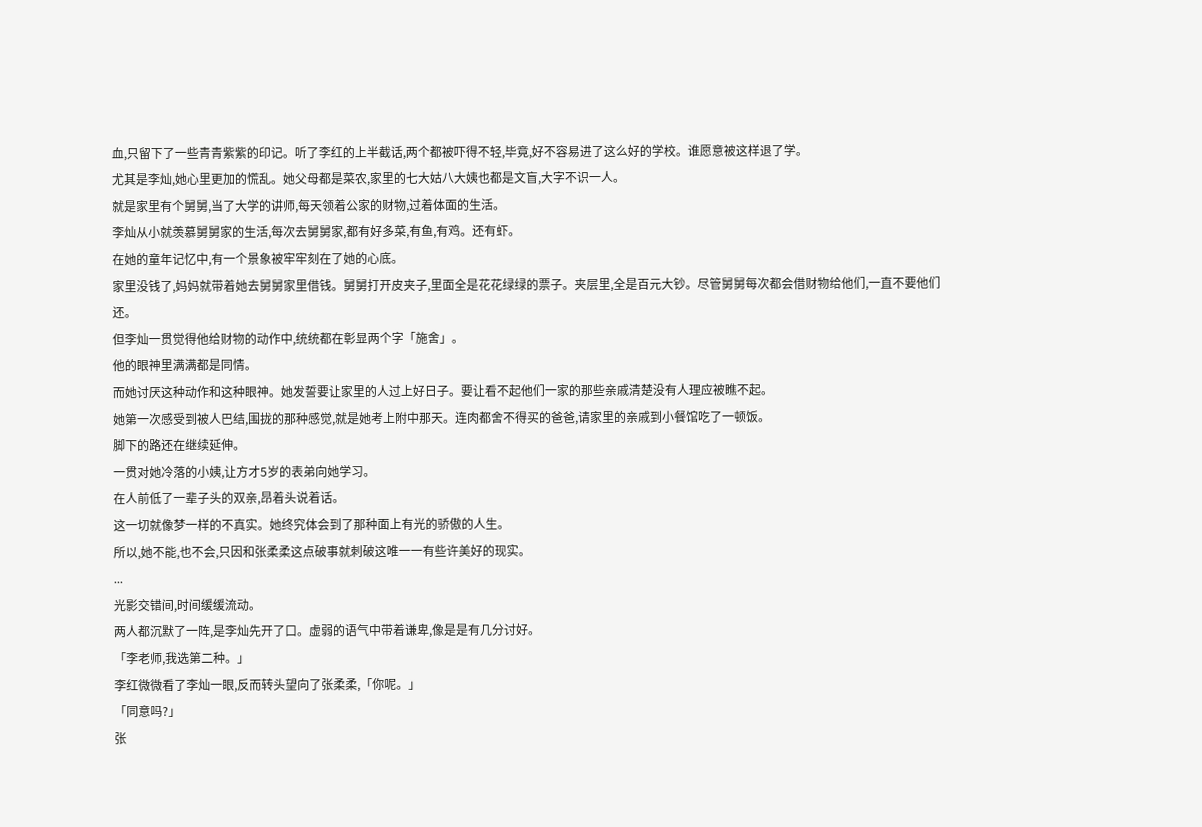血,只留下了一些青青紫紫的印记。听了李红的上半截话,两个都被吓得不轻,毕竟,好不容易进了这么好的学校。谁愿意被这样退了学。
尤其是李灿,她心里更加的慌乱。她父母都是菜农,家里的七大姑八大姨也都是文盲,大字不识一人。
就是家里有个舅舅,当了大学的讲师,每天领着公家的财物,过着体面的生活。
李灿从小就羡慕舅舅家的生活,每次去舅舅家,都有好多菜,有鱼,有鸡。还有虾。
在她的童年记忆中,有一个景象被牢牢刻在了她的心底。
家里没钱了,妈妈就带着她去舅舅家里借钱。舅舅打开皮夹子,里面全是花花绿绿的票子。夹层里,全是百元大钞。尽管舅舅每次都会借财物给他们,一直不要他们还。
但李灿一贯觉得他给财物的动作中,统统都在彰显两个字「施舍」。
他的眼神里满满都是同情。
而她讨厌这种动作和这种眼神。她发誓要让家里的人过上好日子。要让看不起他们一家的那些亲戚清楚没有人理应被瞧不起。
她第一次感受到被人巴结,围拢的那种感觉,就是她考上附中那天。连肉都舍不得买的爸爸,请家里的亲戚到小餐馆吃了一顿饭。
脚下的路还在继续延伸。
一贯对她冷落的小姨,让方才5岁的表弟向她学习。
在人前低了一辈子头的双亲,昂着头说着话。
这一切就像梦一样的不真实。她终究体会到了那种面上有光的骄傲的人生。
所以,她不能,也不会,只因和张柔柔这点破事就刺破这唯一一有些许美好的现实。
...
光影交错间,时间缓缓流动。
两人都沉默了一阵,是李灿先开了口。虚弱的语气中带着谦卑,像是是有几分讨好。
「李老师,我选第二种。」
李红微微看了李灿一眼,反而转头望向了张柔柔,「你呢。」
「同意吗?」
张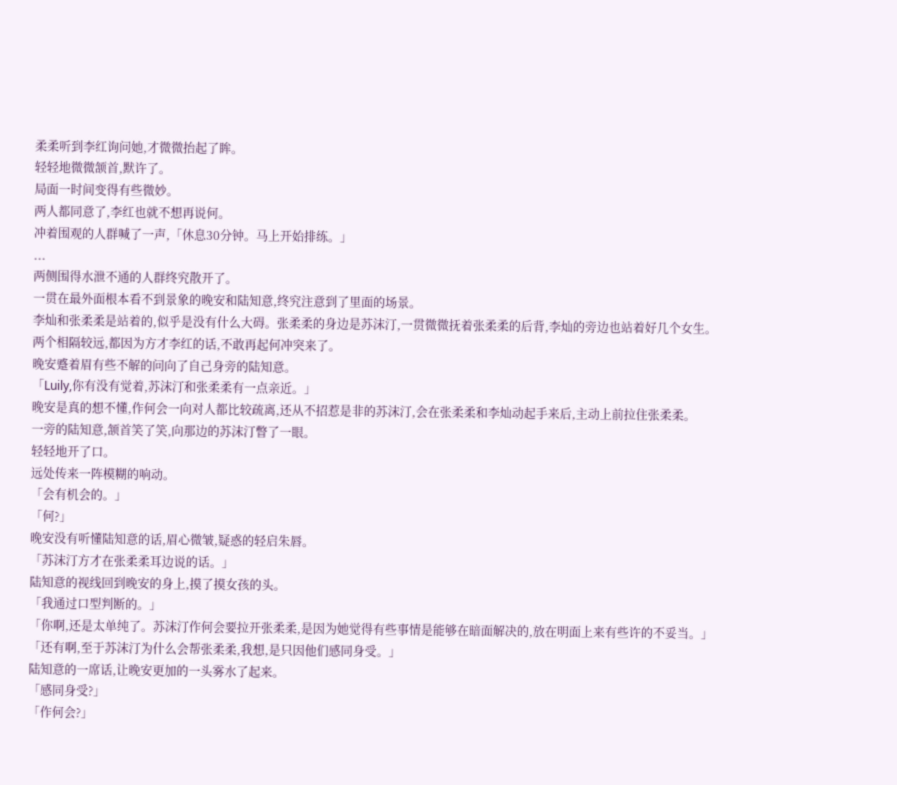柔柔听到李红询问她,才微微抬起了眸。
轻轻地微微颔首,默许了。
局面一时间变得有些微妙。
两人都同意了,李红也就不想再说何。
冲着围观的人群喊了一声,「休息30分钟。马上开始排练。」
...
两侧围得水泄不通的人群终究散开了。
一贯在最外面根本看不到景象的晚安和陆知意,终究注意到了里面的场景。
李灿和张柔柔是站着的,似乎是没有什么大碍。张柔柔的身边是苏沫汀,一贯微微抚着张柔柔的后背,李灿的旁边也站着好几个女生。
两个相隔较远,都因为方才李红的话,不敢再起何冲突来了。
晚安蹙着眉有些不解的问向了自己身旁的陆知意。
「Luily,你有没有觉着,苏沫汀和张柔柔有一点亲近。」
晚安是真的想不懂,作何会一向对人都比较疏离,还从不招惹是非的苏沫汀,会在张柔柔和李灿动起手来后,主动上前拉住张柔柔。
一旁的陆知意,颔首笑了笑,向那边的苏沫汀瞥了一眼。
轻轻地开了口。
远处传来一阵模糊的响动。
「会有机会的。」
「何?」
晚安没有听懂陆知意的话,眉心微皱,疑惑的轻启朱唇。
「苏沫汀方才在张柔柔耳边说的话。」
陆知意的视线回到晚安的身上,摸了摸女孩的头。
「我通过口型判断的。」
「你啊,还是太单纯了。苏沫汀作何会要拉开张柔柔,是因为她觉得有些事情是能够在暗面解决的,放在明面上来有些许的不妥当。」
「还有啊,至于苏沫汀为什么会帮张柔柔,我想,是只因他们感同身受。」
陆知意的一席话,让晚安更加的一头雾水了起来。
「感同身受?」
「作何会?」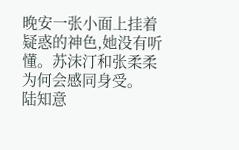晚安一张小面上挂着疑惑的神色,她没有听懂。苏沫汀和张柔柔为何会感同身受。
陆知意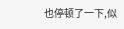也停顿了一下,似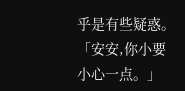乎是有些疑惑。
「安安,你小要小心一点。」